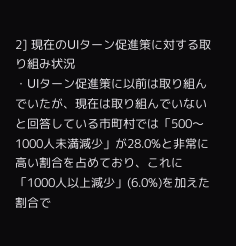2] 現在のUIターン促進策に対する取り組み状況
・UIターン促進策に以前は取り組んでいたが、現在は取り組んでいないと回答している市町村では「500〜1000人未満減少」が28.0%と非常に高い割合を占めており、これに「1000人以上減少」(6.0%)を加えた割合で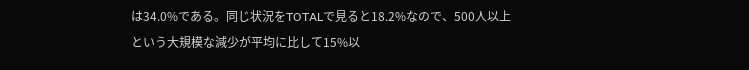は34.0%である。同じ状況をTOTALで見ると18.2%なので、500人以上という大規模な減少が平均に比して15%以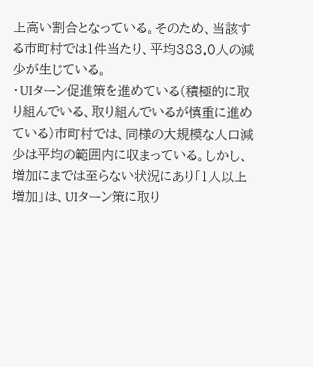上高い割合となっている。そのため、当該する市町村では1件当たり、平均383.0人の減少が生じている。
・UIターン促進策を進めている(積極的に取り組んでいる、取り組んでいるが慎重に進めている)市町村では、同様の大規模な人口減少は平均の範囲内に収まっている。しかし、増加にまでは至らない状況にあり「1人以上増加」は、UIターン策に取り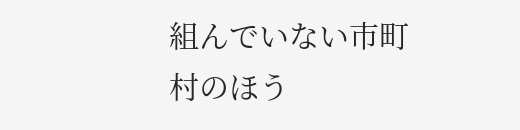組んでいない市町村のほう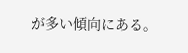が多い傾向にある。